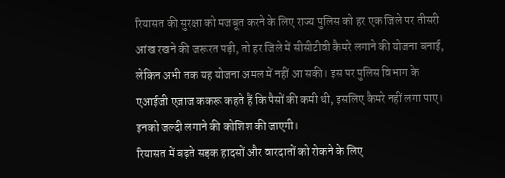रियासत की सुरक्षा को मजबूत करने के लिए राज्य पुलिस को हर एक जिले पर तीसरी आंख रखने की जरूरत पड़ी, तो हर जिले में सीसीटीवी कैमरे लगाने की योजना बनाई, लेकिन अभी तक यह योजना अमल में नहीं आ सकी। इस पर पुलिस विभाग के एआईजी एजाज ककरू कहते हैं कि पैसों की कमी थी, इसलिए कैमरे नहीं लगा पाए। इनको जल्दी लगाने की कोशिश की जाएगी।
रियासत में बढ़ते सड़क हादसों और वारदातों को रोकने के लिए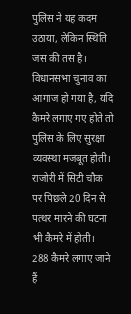पुलिस ने यह कदम उठाया, लेकिन स्थिति जस की तस है। विधानसभा चुनाव का आगाज हो गया है, यदि कैमरे लगाए गए होते तो पुलिस के लिए सुरक्षा व्यवस्था मजबूत होती। राजोरी में सिटी चौक पर पिछले 20 दिन से पत्थर मारने की घटना भी कैमरे में होती।
288 कैमरे लगाए जाने हैं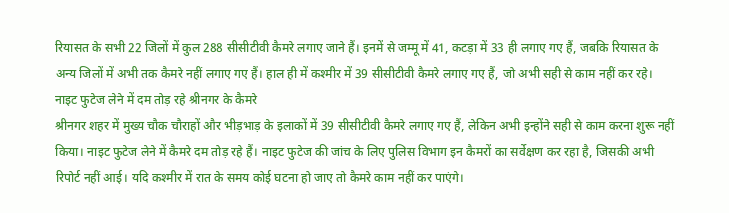रियासत के सभी 22 जिलों में कुल 288 सीसीटीवी कैमरे लगाए जाने हैं। इनमें से जम्मू में 41, कटड़ा में 33 ही लगाए गए हैं, जबकि रियासत के अन्य जिलों में अभी तक कैमरे नहीं लगाए गए हैं। हाल ही में कश्मीर में 39 सीसीटीवी कैमरे लगाए गए हैं, जो अभी सही से काम नहीं कर रहे।
नाइट फुटेज लेने में दम तोड़ रहे श्रीनगर के कैमरे
श्रीनगर शहर में मुख्य चौक चौराहों और भीड़भाड़ के इलाकों में 39 सीसीटीवी कैमरे लगाए गए हैं, लेकिन अभी इन्होंने सही से काम करना शुरू नहीं किया। नाइट फुटेज लेने में कैमरे दम तोड़ रहे हैं। नाइट फुटेज की जांच के लिए पुलिस विभाग इन कैमरों का सर्वेक्षण कर रहा है, जिसकी अभी रिपोर्ट नहीं आई। यदि कश्मीर में रात के समय कोई घटना हो जाए तो कैमरे काम नहीं कर पाएंगे।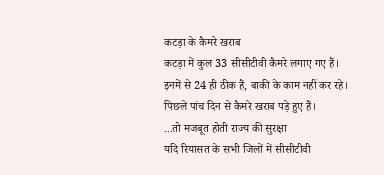कटड़ा के कैमरे खराब
कटड़ा में कुल 33 सीसीटीवी कैमरे लगाए गए हैं। इनमें से 24 ही ठीक हैं, बाकी के काम नहीं कर रहे। पिछले पांच दिन से कैमरे खराब पड़े हुए हैं।
...तो मजबूत होती राज्य की सुरक्षा
यदि रियासत के सभी जिलों में सीसीटीवी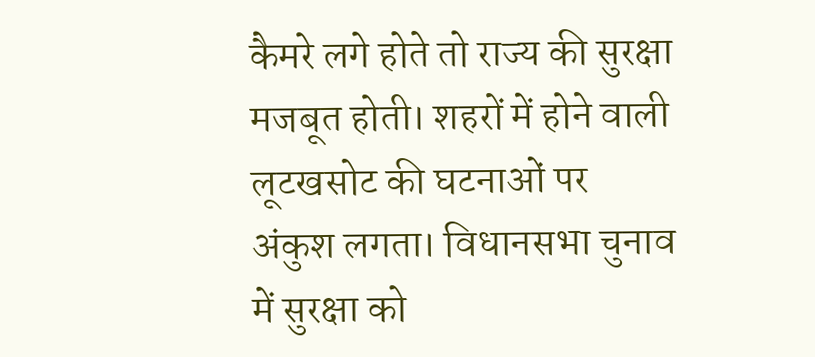कैमरे लगे होते तो राज्य की सुरक्षा मजबूत होती। शहरों में होने वाली लूटखसोट की घटनाओं पर अंकुश लगता। विधानसभा चुनाव में सुरक्षा को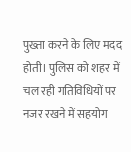पुख्ता करने के लिए मदद होती। पुलिस को शहर में चल रही गतिविधियों पर नजर रखने में सहयोग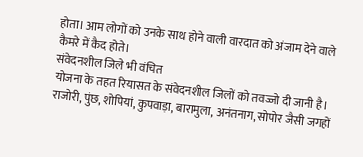होता। आम लोगों को उनके साथ होने वाली वारदात को अंजाम देने वाले कैमरे में कैद होते।
संवेदनशील जिले भी वंचित
योजना के तहत रियासत के संवेदनशील जिलों को तवज्जो दी जानी है। राजोरी, पुंछ, शोपियां, कुपवाड़ा, बारामुला, अनंतनाग, सोपोर जैसी जगहों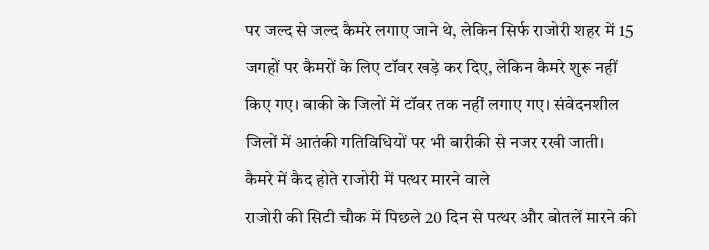पर जल्द से जल्द कैमरे लगाए जाने थे, लेकिन सिर्फ राजोरी शहर में 15 जगहों पर कैमरों के लिए टॉवर खड़े कर दिए, लेकिन कैमरे शुरू नहीं किए गए। बाकी के जिलों में टॉवर तक नहीं लगाए गए। संवेदनशील जिलों में आतंकी गतिविधियों पर भी बारीकी से नजर रखी जाती।
कैमरे में कैद होते राजोरी में पत्थर मारने वाले
राजोरी की सिटी चौक में पिछले 20 दिन से पत्थर और बोतलें मारने की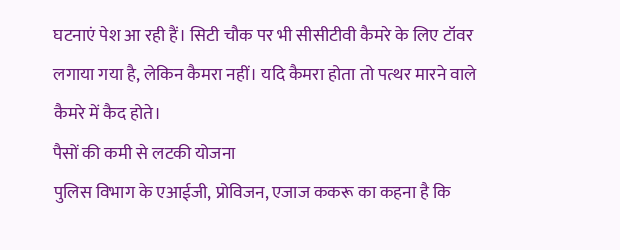घटनाएं पेश आ रही हैं। सिटी चौक पर भी सीसीटीवी कैमरे के लिए टॉवर लगाया गया है, लेकिन कैमरा नहीं। यदि कैमरा होता तो पत्थर मारने वाले कैमरे में कैद होते।
पैसों की कमी से लटकी योजना
पुलिस विभाग के एआईजी, प्रोविजन, एजाज ककरू का कहना है कि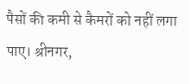पैसों की कमी से कैमरों को नहीं लगा पाए। श्रीनगर,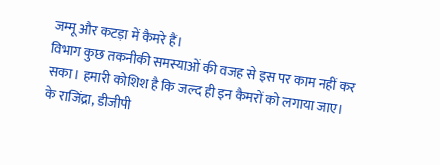जम्मू और कटड़ा में कैमरे हैं।
विभाग कुछ तकनीकी समस्याओं की वजह से इस पर काम नहीं कर सका। हमारी कोशिश है कि जल्द ही इन कैमरों को लगाया जाए।
के राजिंद्रा, डीजीपी